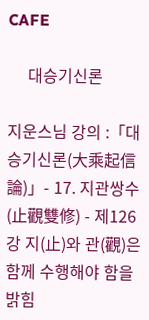CAFE

     대승기신론

지운스님 강의 :「대승기신론(大乘起信論)」- 17. 지관쌍수(止觀雙修) - 제126강 지(止)와 관(觀)은 함께 수행해야 함을 밝힘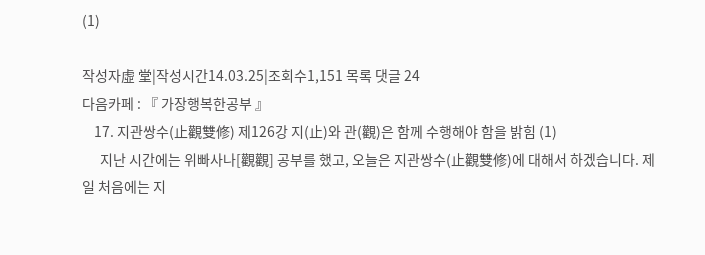(1)

작성자虛 堂|작성시간14.03.25|조회수1,151 목록 댓글 24
다음카페 : 『 가장행복한공부 』
    17. 지관쌍수(止觀雙修) 제126강 지(止)와 관(觀)은 함께 수행해야 함을 밝힘 (1)
      지난 시간에는 위빠사나[觀觀] 공부를 했고, 오늘은 지관쌍수(止觀雙修)에 대해서 하겠습니다. 제일 처음에는 지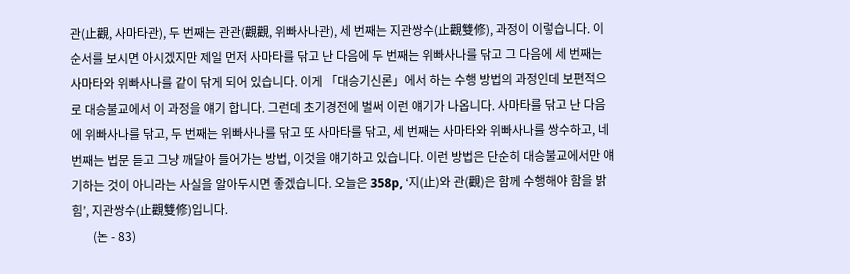관(止觀, 사마타관), 두 번째는 관관(觀觀, 위빠사나관), 세 번째는 지관쌍수(止觀雙修), 과정이 이렇습니다. 이 순서를 보시면 아시겠지만 제일 먼저 사마타를 닦고 난 다음에 두 번째는 위빠사나를 닦고 그 다음에 세 번째는 사마타와 위빠사나를 같이 닦게 되어 있습니다. 이게 「대승기신론」에서 하는 수행 방법의 과정인데 보편적으로 대승불교에서 이 과정을 얘기 합니다. 그런데 초기경전에 벌써 이런 얘기가 나옵니다. 사마타를 닦고 난 다음에 위빠사나를 닦고, 두 번째는 위빠사나를 닦고 또 사마타를 닦고, 세 번째는 사마타와 위빠사나를 쌍수하고, 네 번째는 법문 듣고 그냥 깨달아 들어가는 방법, 이것을 얘기하고 있습니다. 이런 방법은 단순히 대승불교에서만 얘기하는 것이 아니라는 사실을 알아두시면 좋겠습니다. 오늘은 358p, ‘지(止)와 관(觀)은 함께 수행해야 함을 밝힘’, 지관쌍수(止觀雙修)입니다.
       (논 - 83)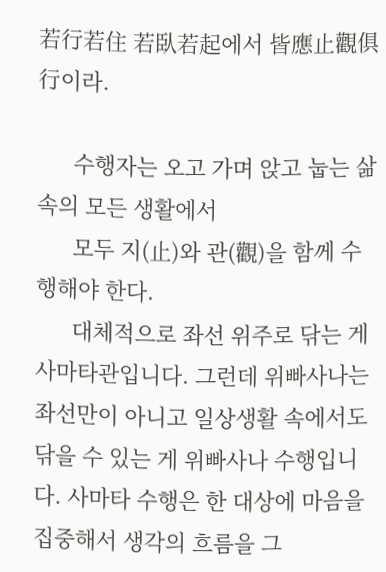若行若住 若臥若起에서 皆應止觀俱行이라.

      수행자는 오고 가며 앉고 눕는 삶 속의 모든 생활에서
      모두 지(止)와 관(觀)을 함께 수행해야 한다.
      대체적으로 좌선 위주로 닦는 게 사마타관입니다. 그런데 위빠사나는 좌선만이 아니고 일상생활 속에서도 닦을 수 있는 게 위빠사나 수행입니다. 사마타 수행은 한 대상에 마음을 집중해서 생각의 흐름을 그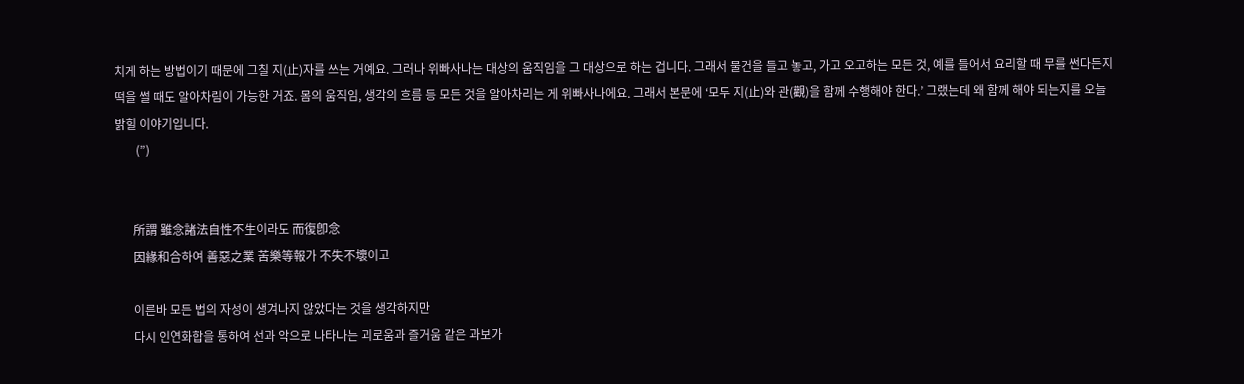치게 하는 방법이기 때문에 그칠 지(止)자를 쓰는 거예요. 그러나 위빠사나는 대상의 움직임을 그 대상으로 하는 겁니다. 그래서 물건을 들고 놓고, 가고 오고하는 모든 것, 예를 들어서 요리할 때 무를 썬다든지 떡을 썰 때도 알아차림이 가능한 거죠. 몸의 움직임, 생각의 흐름 등 모든 것을 알아차리는 게 위빠사나에요. 그래서 본문에 ‘모두 지(止)와 관(觀)을 함께 수행해야 한다.’ 그랬는데 왜 함께 해야 되는지를 오늘 밝힐 이야기입니다.
       (”)


      所謂 雖念諸法自性不生이라도 而復卽念
      因緣和合하여 善惡之業 苦樂等報가 不失不壞이고

      이른바 모든 법의 자성이 생겨나지 않았다는 것을 생각하지만
      다시 인연화합을 통하여 선과 악으로 나타나는 괴로움과 즐거움 같은 과보가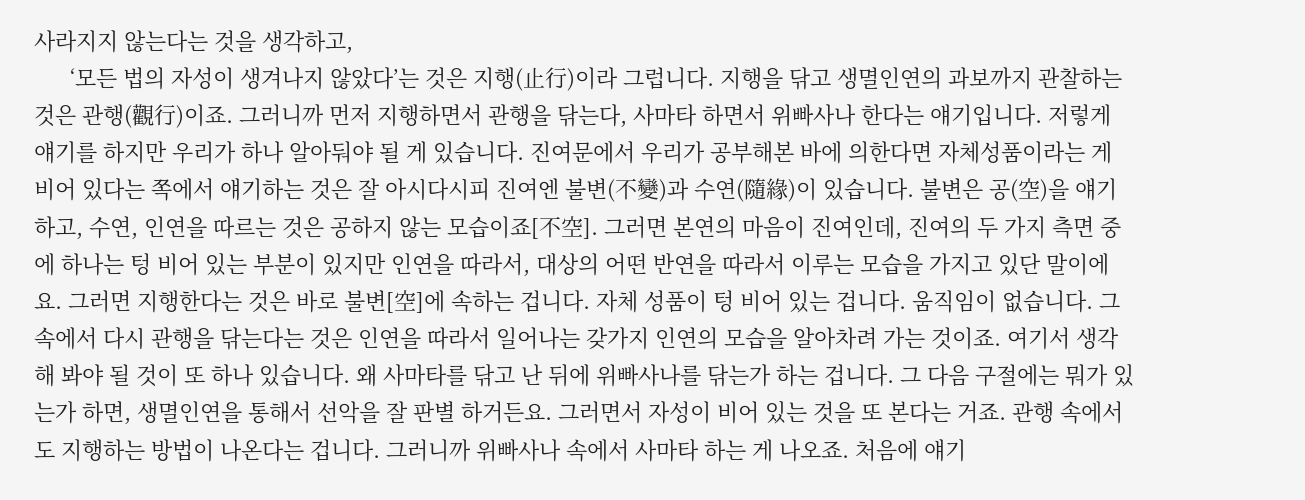사라지지 않는다는 것을 생각하고,
      ‘모든 법의 자성이 생겨나지 않았다’는 것은 지행(止行)이라 그럽니다. 지행을 닦고 생멸인연의 과보까지 관찰하는 것은 관행(觀行)이죠. 그러니까 먼저 지행하면서 관행을 닦는다, 사마타 하면서 위빠사나 한다는 얘기입니다. 저렇게 얘기를 하지만 우리가 하나 알아둬야 될 게 있습니다. 진여문에서 우리가 공부해본 바에 의한다면 자체성품이라는 게 비어 있다는 쪽에서 얘기하는 것은 잘 아시다시피 진여엔 불변(不變)과 수연(隨緣)이 있습니다. 불변은 공(空)을 얘기하고, 수연, 인연을 따르는 것은 공하지 않는 모습이죠[不空]. 그러면 본연의 마음이 진여인데, 진여의 두 가지 측면 중에 하나는 텅 비어 있는 부분이 있지만 인연을 따라서, 대상의 어떤 반연을 따라서 이루는 모습을 가지고 있단 말이에요. 그러면 지행한다는 것은 바로 불변[空]에 속하는 겁니다. 자체 성품이 텅 비어 있는 겁니다. 움직임이 없습니다. 그 속에서 다시 관행을 닦는다는 것은 인연을 따라서 일어나는 갖가지 인연의 모습을 알아차려 가는 것이죠. 여기서 생각해 봐야 될 것이 또 하나 있습니다. 왜 사마타를 닦고 난 뒤에 위빠사나를 닦는가 하는 겁니다. 그 다음 구절에는 뭐가 있는가 하면, 생멸인연을 통해서 선악을 잘 판별 하거든요. 그러면서 자성이 비어 있는 것을 또 본다는 거죠. 관행 속에서도 지행하는 방법이 나온다는 겁니다. 그러니까 위빠사나 속에서 사마타 하는 게 나오죠. 처음에 얘기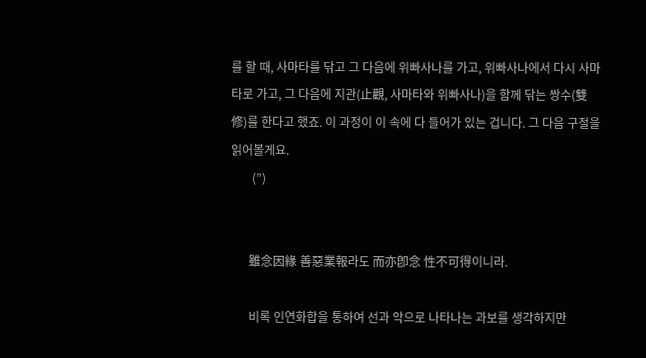를 할 때, 사마타를 닦고 그 다음에 위빠사나를 가고, 위빠사나에서 다시 사마타로 가고, 그 다음에 지관(止觀, 사마타와 위빠사나)을 함께 닦는 쌍수(雙修)를 한다고 했죠. 이 과정이 이 속에 다 들어가 있는 겁니다. 그 다음 구절을 읽어볼게요.
       (”)


      雖念因緣 善惡業報라도 而亦卽念 性不可得이니라.

      비록 인연화합을 통하여 선과 악으로 나타나는 과보를 생각하지만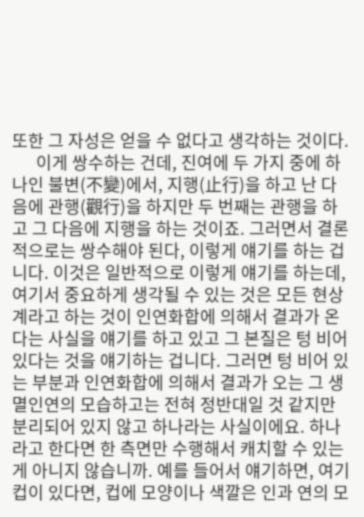또한 그 자성은 얻을 수 없다고 생각하는 것이다.
      이게 쌍수하는 건데, 진여에 두 가지 중에 하나인 불변(不變)에서, 지행(止行)을 하고 난 다음에 관행(觀行)을 하지만 두 번째는 관행을 하고 그 다음에 지행을 하는 것이죠. 그러면서 결론적으로는 쌍수해야 된다, 이렇게 얘기를 하는 겁니다. 이것은 일반적으로 이렇게 얘기를 하는데, 여기서 중요하게 생각될 수 있는 것은 모든 현상계라고 하는 것이 인연화합에 의해서 결과가 온다는 사실을 얘기를 하고 있고 그 본질은 텅 비어 있다는 것을 얘기하는 겁니다. 그러면 텅 비어 있는 부분과 인연화합에 의해서 결과가 오는 그 생멸인연의 모습하고는 전혀 정반대일 것 같지만 분리되어 있지 않고 하나라는 사실이에요. 하나라고 한다면 한 측면만 수행해서 캐치할 수 있는 게 아니지 않습니까. 예를 들어서 얘기하면, 여기 컵이 있다면, 컵에 모양이나 색깔은 인과 연의 모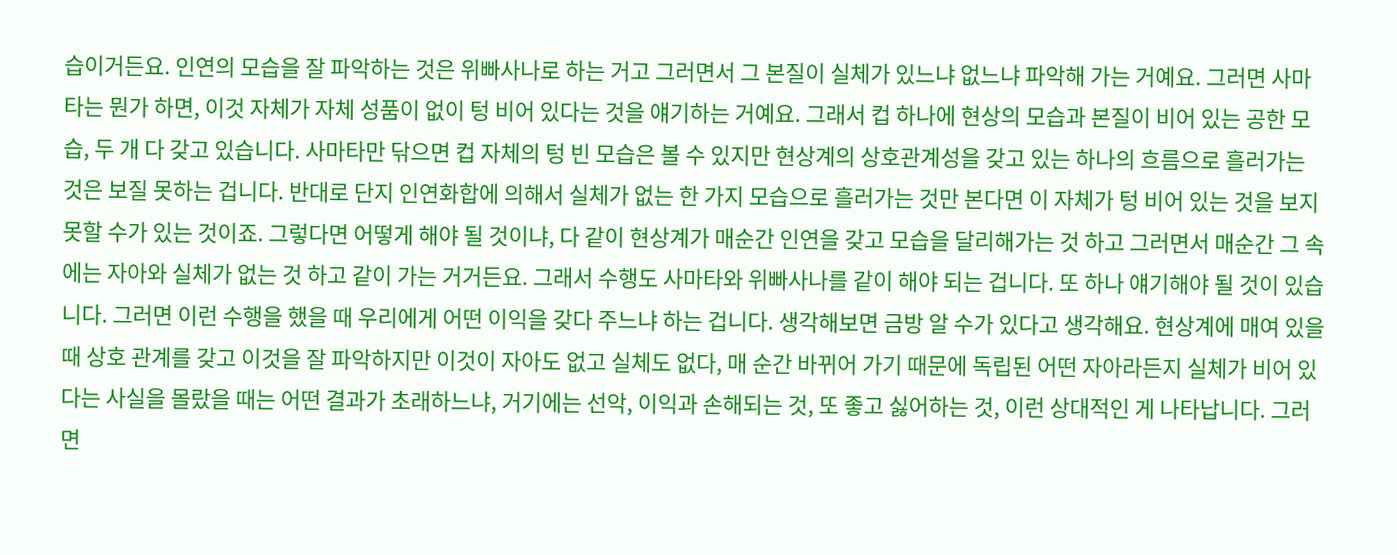습이거든요. 인연의 모습을 잘 파악하는 것은 위빠사나로 하는 거고 그러면서 그 본질이 실체가 있느냐 없느냐 파악해 가는 거예요. 그러면 사마타는 뭔가 하면, 이것 자체가 자체 성품이 없이 텅 비어 있다는 것을 얘기하는 거예요. 그래서 컵 하나에 현상의 모습과 본질이 비어 있는 공한 모습, 두 개 다 갖고 있습니다. 사마타만 닦으면 컵 자체의 텅 빈 모습은 볼 수 있지만 현상계의 상호관계성을 갖고 있는 하나의 흐름으로 흘러가는 것은 보질 못하는 겁니다. 반대로 단지 인연화합에 의해서 실체가 없는 한 가지 모습으로 흘러가는 것만 본다면 이 자체가 텅 비어 있는 것을 보지 못할 수가 있는 것이죠. 그렇다면 어떻게 해야 될 것이냐, 다 같이 현상계가 매순간 인연을 갖고 모습을 달리해가는 것 하고 그러면서 매순간 그 속에는 자아와 실체가 없는 것 하고 같이 가는 거거든요. 그래서 수행도 사마타와 위빠사나를 같이 해야 되는 겁니다. 또 하나 얘기해야 될 것이 있습니다. 그러면 이런 수행을 했을 때 우리에게 어떤 이익을 갖다 주느냐 하는 겁니다. 생각해보면 금방 알 수가 있다고 생각해요. 현상계에 매여 있을 때 상호 관계를 갖고 이것을 잘 파악하지만 이것이 자아도 없고 실체도 없다, 매 순간 바뀌어 가기 때문에 독립된 어떤 자아라든지 실체가 비어 있다는 사실을 몰랐을 때는 어떤 결과가 초래하느냐, 거기에는 선악, 이익과 손해되는 것, 또 좋고 싫어하는 것, 이런 상대적인 게 나타납니다. 그러면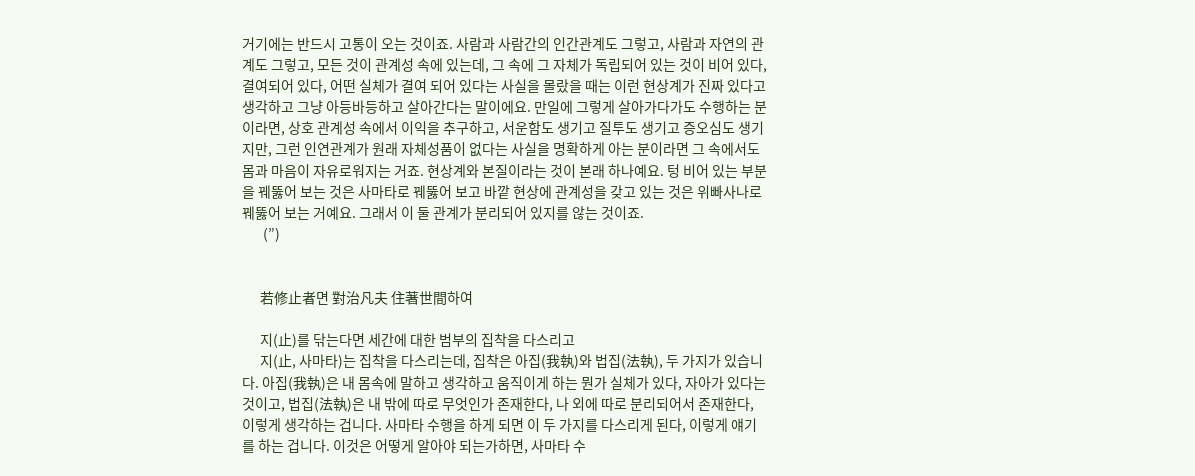거기에는 반드시 고통이 오는 것이죠. 사람과 사람간의 인간관계도 그렇고, 사람과 자연의 관계도 그렇고, 모든 것이 관계성 속에 있는데, 그 속에 그 자체가 독립되어 있는 것이 비어 있다, 결여되어 있다, 어떤 실체가 결여 되어 있다는 사실을 몰랐을 때는 이런 현상계가 진짜 있다고 생각하고 그냥 아등바등하고 살아간다는 말이에요. 만일에 그렇게 살아가다가도 수행하는 분이라면, 상호 관계성 속에서 이익을 추구하고, 서운함도 생기고 질투도 생기고 증오심도 생기지만, 그런 인연관계가 원래 자체성품이 없다는 사실을 명확하게 아는 분이라면 그 속에서도 몸과 마음이 자유로워지는 거죠. 현상계와 본질이라는 것이 본래 하나예요. 텅 비어 있는 부분을 꿰뚫어 보는 것은 사마타로 꿰뚫어 보고 바깥 현상에 관계성을 갖고 있는 것은 위빠사나로 꿰뚫어 보는 거예요. 그래서 이 둘 관계가 분리되어 있지를 않는 것이죠.
       (”)


      若修止者면 對治凡夫 住著世間하여

      지(止)를 닦는다면 세간에 대한 범부의 집착을 다스리고
      지(止, 사마타)는 집착을 다스리는데, 집착은 아집(我執)와 법집(法執), 두 가지가 있습니다. 아집(我執)은 내 몸속에 말하고 생각하고 움직이게 하는 뭔가 실체가 있다, 자아가 있다는 것이고, 법집(法執)은 내 밖에 따로 무엇인가 존재한다, 나 외에 따로 분리되어서 존재한다, 이렇게 생각하는 겁니다. 사마타 수행을 하게 되면 이 두 가지를 다스리게 된다, 이렇게 얘기를 하는 겁니다. 이것은 어떻게 알아야 되는가하면, 사마타 수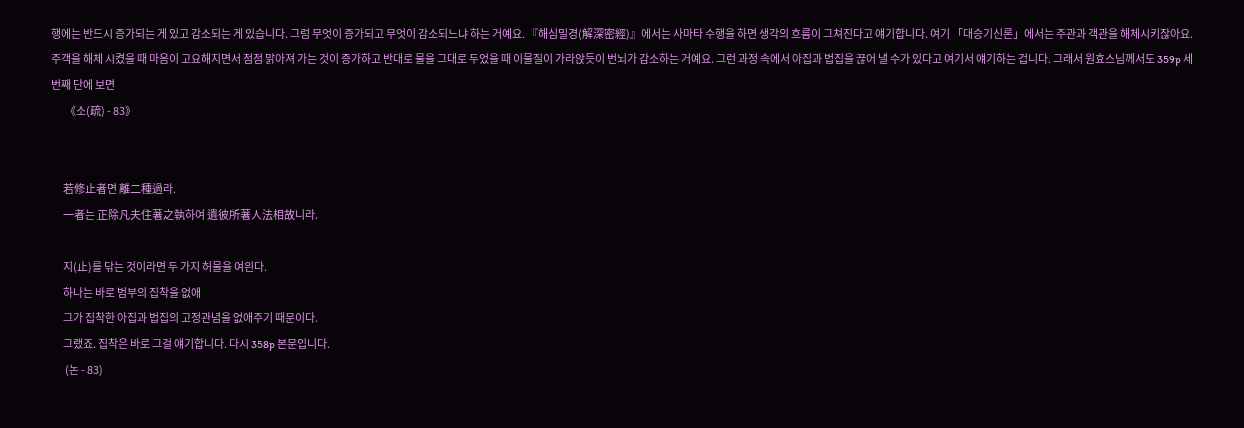행에는 반드시 증가되는 게 있고 감소되는 게 있습니다. 그럼 무엇이 증가되고 무엇이 감소되느냐 하는 거예요. 『해심밀경(解深密經)』에서는 사마타 수행을 하면 생각의 흐름이 그쳐진다고 얘기합니다. 여기 「대승기신론」에서는 주관과 객관을 해체시키잖아요. 주객을 해체 시켰을 때 마음이 고요해지면서 점점 맑아져 가는 것이 증가하고 반대로 물을 그대로 두었을 때 이물질이 가라앉듯이 번뇌가 감소하는 거예요. 그런 과정 속에서 아집과 법집을 끊어 낼 수가 있다고 여기서 얘기하는 겁니다. 그래서 원효스님께서도 359p 세 번째 단에 보면
       《소(疏) - 83》


      若修止者면 離二種過라.
      一者는 正除凡夫住著之執하여 遺彼所著人法相故니라.

      지(止)를 닦는 것이라면 두 가지 허물을 여읜다.
      하나는 바로 범부의 집착을 없애
      그가 집착한 아집과 법집의 고정관념을 없애주기 때문이다.
      그랬죠. 집착은 바로 그걸 얘기합니다. 다시 358p 본문입니다.
       (논 - 83)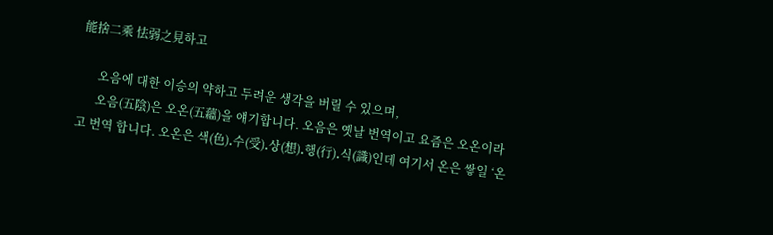能捨二乘 怯弱之見하고

      오음에 대한 이승의 약하고 두려운 생각을 버릴 수 있으며,
      오음(五陰)은 오온(五蘊)을 얘기합니다. 오음은 옛날 번역이고 요즘은 오온이라고 번역 합니다. 오온은 색(色)․수(受)․상(想)․행(行)․식(識)인데 여기서 온은 쌓일 ‘온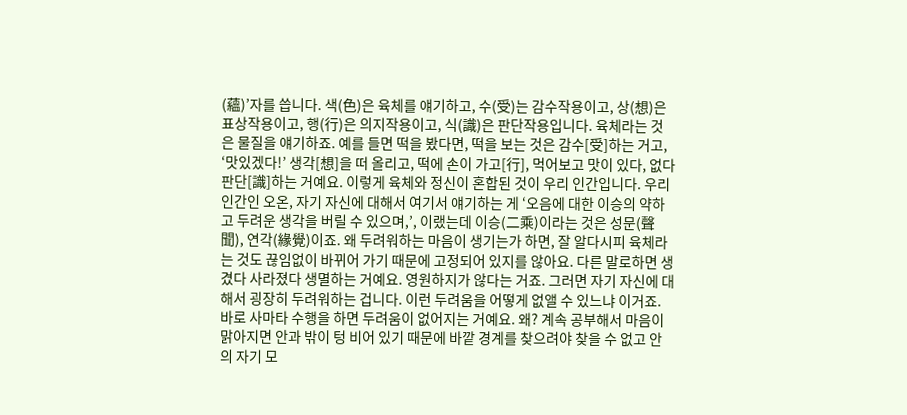(蘊)’자를 씁니다. 색(色)은 육체를 얘기하고, 수(受)는 감수작용이고, 상(想)은 표상작용이고, 행(行)은 의지작용이고, 식(識)은 판단작용입니다. 육체라는 것은 물질을 얘기하죠. 예를 들면 떡을 봤다면, 떡을 보는 것은 감수[受]하는 거고, ‘맛있겠다!’ 생각[想]을 떠 올리고, 떡에 손이 가고[行], 먹어보고 맛이 있다, 없다 판단[識]하는 거예요. 이렇게 육체와 정신이 혼합된 것이 우리 인간입니다. 우리 인간인 오온, 자기 자신에 대해서 여기서 얘기하는 게 ‘오음에 대한 이승의 약하고 두려운 생각을 버릴 수 있으며,’, 이랬는데 이승(二乘)이라는 것은 성문(聲聞), 연각(緣覺)이죠. 왜 두려워하는 마음이 생기는가 하면, 잘 알다시피 육체라는 것도 끊임없이 바뀌어 가기 때문에 고정되어 있지를 않아요. 다른 말로하면 생겼다 사라졌다 생멸하는 거예요. 영원하지가 않다는 거죠. 그러면 자기 자신에 대해서 굉장히 두려워하는 겁니다. 이런 두려움을 어떻게 없앨 수 있느냐 이거죠. 바로 사마타 수행을 하면 두려움이 없어지는 거예요. 왜? 계속 공부해서 마음이 맑아지면 안과 밖이 텅 비어 있기 때문에 바깥 경계를 찾으려야 찾을 수 없고 안의 자기 모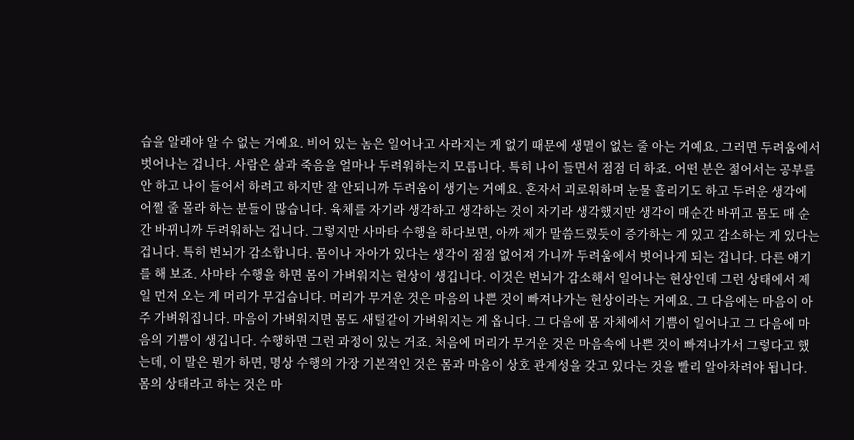습을 알래야 알 수 없는 거예요. 비어 있는 놈은 일어나고 사라지는 게 없기 때문에 생멸이 없는 줄 아는 거예요. 그러면 두려움에서 벗어나는 겁니다. 사람은 삶과 죽음을 얼마나 두려워하는지 모릅니다. 특히 나이 들면서 점점 더 하죠. 어떤 분은 젊어서는 공부를 안 하고 나이 들어서 하려고 하지만 잘 안되니까 두려움이 생기는 거예요. 혼자서 괴로워하며 눈물 흘리기도 하고 두려운 생각에 어쩔 줄 몰라 하는 분들이 많습니다. 육체를 자기라 생각하고 생각하는 것이 자기라 생각했지만 생각이 매순간 바뀌고 몸도 매 순간 바뀌니까 두려워하는 겁니다. 그렇지만 사마타 수행을 하다보면, 아까 제가 말씀드렸듯이 증가하는 게 있고 감소하는 게 있다는 겁니다. 특히 번뇌가 감소합니다. 몸이나 자아가 있다는 생각이 점점 없어져 가니까 두려움에서 벗어나게 되는 겁니다. 다른 얘기를 해 보죠. 사마타 수행을 하면 몸이 가벼워지는 현상이 생깁니다. 이것은 번뇌가 감소해서 일어나는 현상인데 그런 상태에서 제일 먼저 오는 게 머리가 무겁습니다. 머리가 무거운 것은 마음의 나쁜 것이 빠져나가는 현상이라는 거예요. 그 다음에는 마음이 아주 가벼워집니다. 마음이 가벼워지면 몸도 새털같이 가벼워지는 게 옵니다. 그 다음에 몸 자체에서 기쁨이 일어나고 그 다음에 마음의 기쁨이 생깁니다. 수행하면 그런 과정이 있는 거죠. 처음에 머리가 무거운 것은 마음속에 나쁜 것이 빠져나가서 그렇다고 했는데, 이 말은 뭔가 하면, 명상 수행의 가장 기본적인 것은 몸과 마음이 상호 관계성을 갖고 있다는 것을 빨리 알아차려야 됩니다. 몸의 상태라고 하는 것은 마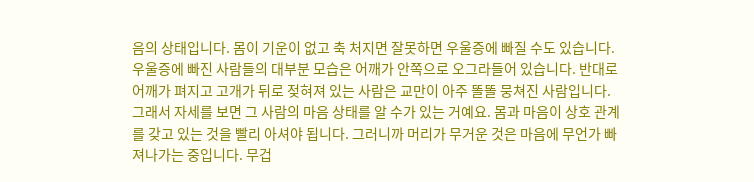음의 상태입니다. 몸이 기운이 없고 축 처지면 잘못하면 우울증에 빠질 수도 있습니다. 우울증에 빠진 사람들의 대부분 모습은 어깨가 안쪽으로 오그라들어 있습니다. 반대로 어깨가 펴지고 고개가 뒤로 젖혀져 있는 사람은 교만이 아주 똘똘 뭉쳐진 사람입니다. 그래서 자세를 보면 그 사람의 마음 상태를 알 수가 있는 거예요. 몸과 마음이 상호 관계를 갖고 있는 것을 빨리 아셔야 됩니다. 그러니까 머리가 무거운 것은 마음에 무언가 빠져나가는 중입니다. 무겁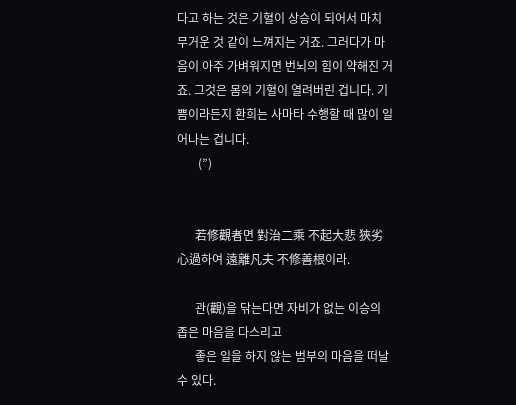다고 하는 것은 기혈이 상승이 되어서 마치 무거운 것 같이 느껴지는 거죠. 그러다가 마음이 아주 가벼워지면 번뇌의 힘이 약해진 거죠. 그것은 몸의 기혈이 열려버린 겁니다. 기쁨이라든지 환희는 사마타 수행할 때 많이 일어나는 겁니다.
       (”)


      若修觀者면 對治二乘 不起大悲 狹劣心過하여 遠離凡夫 不修善根이라.

      관(觀)을 닦는다면 자비가 없는 이승의 좁은 마음을 다스리고
      좋은 일을 하지 않는 범부의 마음을 떠날 수 있다.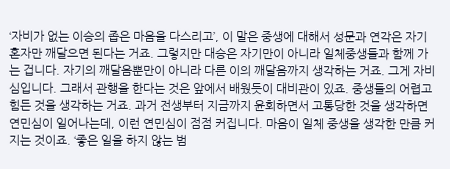‘자비가 없는 이승의 좁은 마음을 다스리고’, 이 말은 중생에 대해서 성문과 연각은 자기 혼자만 깨달으면 된다는 거죠. 그렇지만 대승은 자기만이 아니라 일체중생들과 함께 가는 겁니다. 자기의 깨달음뿐만이 아니라 다른 이의 깨달음까지 생각하는 거죠. 그게 자비심입니다. 그래서 관행을 한다는 것은 앞에서 배웠듯이 대비관이 있죠. 중생들의 어렵고 힘든 것을 생각하는 거죠. 과거 전생부터 지금까지 윤회하면서 고통당한 것을 생각하면 연민심이 일어나는데, 이런 연민심이 점점 커집니다. 마음이 일체 중생을 생각한 만큼 커지는 것이죠. ‘좋은 일을 하지 않는 범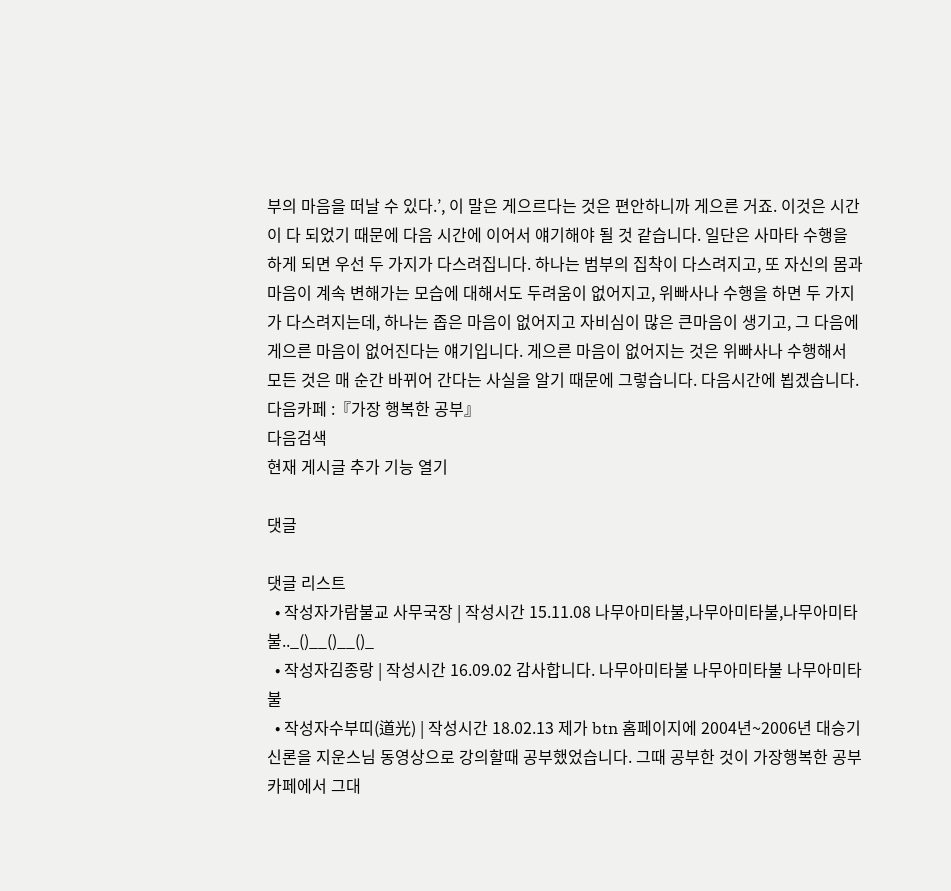부의 마음을 떠날 수 있다.’, 이 말은 게으르다는 것은 편안하니까 게으른 거죠. 이것은 시간이 다 되었기 때문에 다음 시간에 이어서 얘기해야 될 것 같습니다. 일단은 사마타 수행을 하게 되면 우선 두 가지가 다스려집니다. 하나는 범부의 집착이 다스려지고, 또 자신의 몸과 마음이 계속 변해가는 모습에 대해서도 두려움이 없어지고, 위빠사나 수행을 하면 두 가지가 다스려지는데, 하나는 좁은 마음이 없어지고 자비심이 많은 큰마음이 생기고, 그 다음에 게으른 마음이 없어진다는 얘기입니다. 게으른 마음이 없어지는 것은 위빠사나 수행해서 모든 것은 매 순간 바뀌어 간다는 사실을 알기 때문에 그렇습니다. 다음시간에 뵙겠습니다. 다음카페 :『가장 행복한 공부』
다음검색
현재 게시글 추가 기능 열기

댓글

댓글 리스트
  • 작성자가람불교 사무국장 | 작성시간 15.11.08 나무아미타불,나무아미타불,나무아미타불.._()__()__()_
  • 작성자김종랑 | 작성시간 16.09.02 감사합니다. 나무아미타불 나무아미타불 나무아미타불
  • 작성자수부띠(道光) | 작성시간 18.02.13 제가 btn 홈페이지에 2004년~2006년 대승기신론을 지운스님 동영상으로 강의할때 공부했었습니다. 그때 공부한 것이 가장행복한 공부 카페에서 그대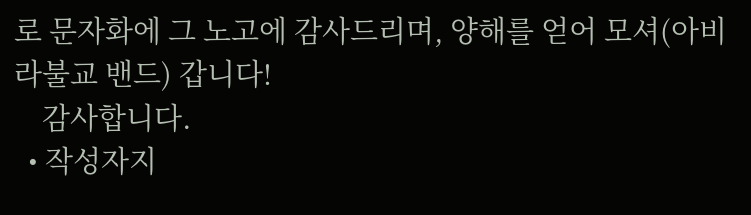로 문자화에 그 노고에 감사드리며, 양해를 얻어 모셔(아비라불교 밴드) 갑니다!
    감사합니다.
  • 작성자지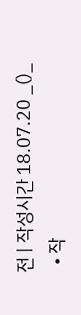전 | 작성시간 18.07.20 _()_
  • 작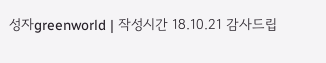성자greenworld | 작성시간 18.10.21 감사드립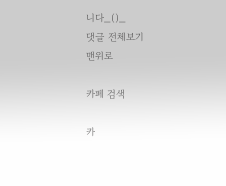니다_()_
댓글 전체보기
맨위로

카페 검색

카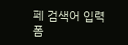페 검색어 입력폼